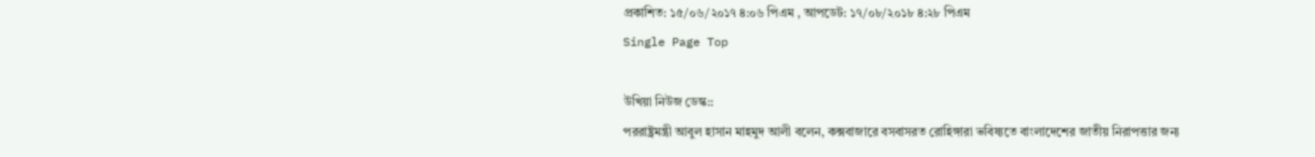প্রকাশিত: ১৫/০৬/২০১৭ ৪:০৬ পিএম , আপডেট: ১৭/০৮/২০১৮ ৪:২৮ পিএম
Single Page Top

উখিয়া নিউজ ডেস্ক::
পররাষ্ট্রমন্ত্রী আবুল হাসান মাহমুদ আলী বলেন, কক্সবাজারে বসব‍াসরত রোহিঙ্গারা ভবিষ্যতে বাংলাদেশের জাতীয় নিরাপত্তার জন্য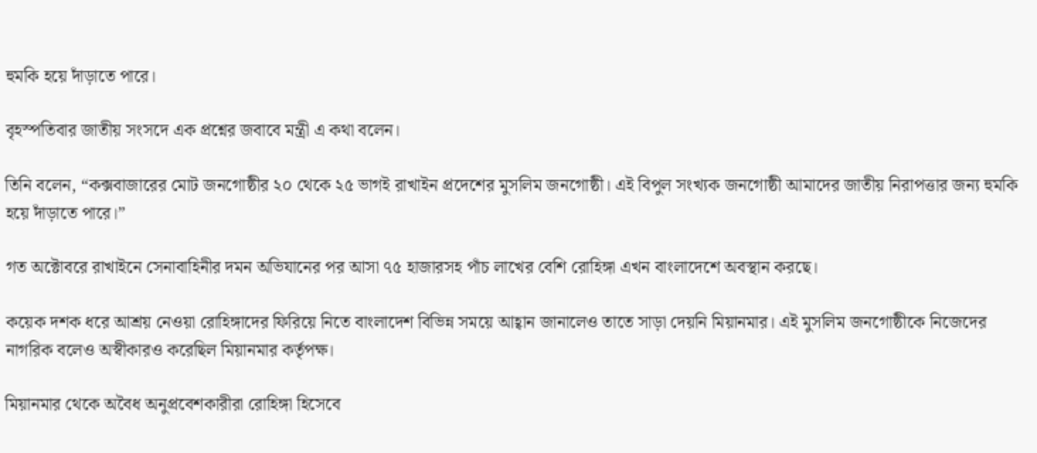হুমকি হয়ে দাঁড়াতে পারে।

বৃহস্পতিবার জাতীয় সংসদে এক প্রশ্নের জবাবে মন্ত্রী এ কথা বলেন।

তিনি বলেন, “কক্সবাজারের মোট জনগোষ্ঠীর ২০ থেকে ২৫ ভাগই রাখাইন প্রদেশের মুসলিম জনগোষ্ঠী। এই বিপুল সংখ্যক জনগোষ্ঠী আমাদের জাতীয় নিরাপত্তার জন্য হুমকি হয়ে দাঁড়াতে পারে।”

গত অক্টোবরে রাখাইনে সেনাবাহিনীর দমন অভিযানের পর আসা ৭৫ হাজারসহ পাঁচ লাখের বেশি রোহিঙ্গা এখন বাংলাদেশে অবস্থান করছে।

কয়েক দশক ধরে আশ্রয় নেওয়া রোহিঙ্গাদের ফিরিয়ে নিতে বাংলাদেশ বিভিন্ন সময়ে আহ্বান জানালেও তাতে সাড়া দেয়নি মিয়ানমার। এই মুসলিম জনগোষ্ঠীকে নিজেদের নাগরিক বলেও অস্বীকারও করেছিল মিয়ানমার কর্তৃপক্ষ।

মিয়ানমার থেকে অবৈধ অনুপ্রবেশকারীরা রোহিঙ্গা হিসেবে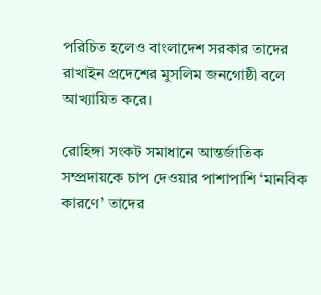পরিচিত হলেও বাংলাদেশ সরকার তাদের রাখাইন প্রদেশের মুসলিম জনগোষ্ঠী বলে আখ্যায়িত করে।

রোহিঙ্গা সংকট সমাধানে আন্তর্জাতিক সম্প্রদায়কে চাপ দেওয়ার পাশাপাশি ‘মানবিক কারণে’ তাদের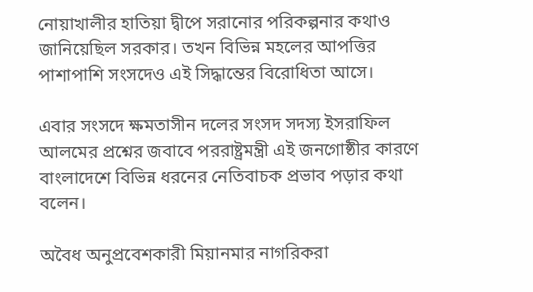নোয়াখালীর হাতিয়া দ্বীপে সরানোর পরিকল্পনার কথাও জানিয়েছিল সরকার। তখন বিভিন্ন মহলের আপত্তির পাশাপাশি সংসদেও এই সিদ্ধান্তের বিরোধিতা আসে।

এবার সংসদে ক্ষমতাসীন দলের সংসদ সদস্য ইসরাফিল আলমের প্রশ্নের জবাবে পররাষ্ট্রমন্ত্রী এই জনগোষ্ঠীর কারণে বাংলাদেশে বিভিন্ন ধরনের নেতিবাচক প্রভাব পড়ার কথা বলেন।

অবৈধ অনুপ্রবেশকারী মিয়ানমার নাগরিকরা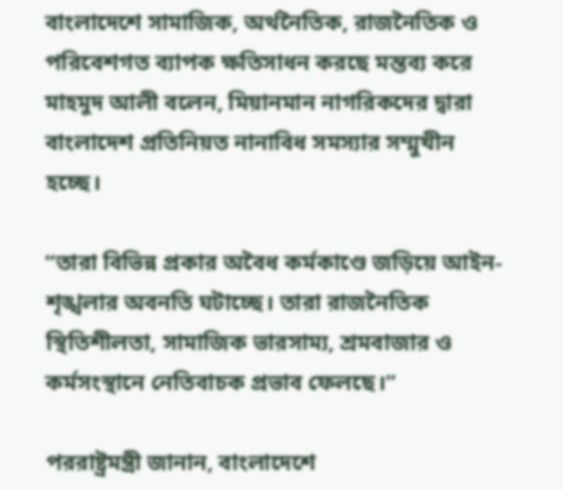বাংলাদেশে সামাজিক, অর্থনৈতিক, রাজনৈতিক ও পরিবেশগত ব্যাপক ক্ষতিসাধন করছে মন্তব্য করে মাহমুদ আলী বলেন, মিয়ানমান নাগরিকদের দ্বারা বাংলাদেশ প্রতিনিয়ত নানাবিধ সমস্যার সম্মুখীন হচ্ছে।

“তারা বিভিন্ন প্রকার অবৈধ কর্মকাণ্ডে জড়িয়ে আইন-শৃঙ্খলার অবনতি ঘটাচ্ছে। তারা রাজনৈতিক স্থিতিশীলতা, সামাজিক ভারসাম্য, শ্রমবাজার ও কর্মসংস্থানে নেতিবাচক প্রভাব ফেলছে।”

পররাষ্ট্রমন্ত্রী জানান, বাংলাদেশে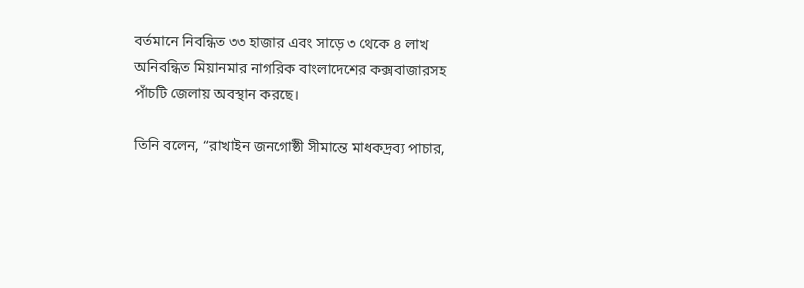বর্তমানে নিবন্ধিত ৩৩ হাজার এবং সাড়ে ৩ থেকে ৪ লাখ অনিবন্ধিত মিয়ানমার নাগরিক বাংলাদেশের কক্সবাজারসহ পাঁচটি জেলায় অবস্থান করছে।

তিনি বলেন, “রাখাইন জনগোষ্ঠী সীমান্তে মাধকদ্রব্য পাচার,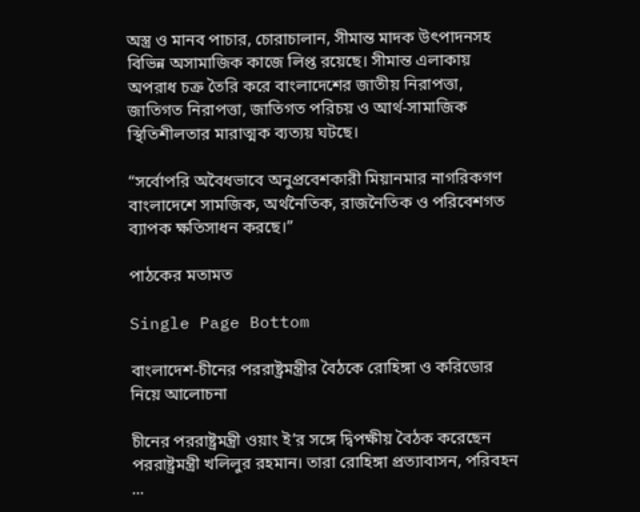অস্ত্র ও মানব পাচার, চোরাচালান, সীমান্ত মাদক উৎপাদনসহ বিভিন্ন অসামাজিক কাজে লিপ্ত রয়েছে। সীমান্ত এলাকায় অপরাধ চক্র তৈরি করে বাংলাদেশের জাতীয় নিরাপত্তা, জাতিগত নিরাপত্তা, জাতিগত পরিচয় ও আর্থ-সামাজিক স্থিতিশীলতার মারাত্মক ব্যত্যয় ঘটছে।

“সর্বোপরি অবৈধভাবে অনুপ্রবেশকারী মিয়ানমার নাগরিকগণ বাংলাদেশে সামজিক, অর্থনৈতিক, রাজনৈতিক ও পরিবেশগত ব্যাপক ক্ষতিসাধন করছে।”

পাঠকের মতামত

Single Page Bottom

বাংলাদেশ-চীনের পররাষ্ট্রমন্ত্রীর বৈঠকে রোহিঙ্গা ও করিডোর নিয়ে আলোচনা

চীনের পররাষ্ট্রমন্ত্রী ওয়াং ই’র সঙ্গে দ্বিপক্ষীয় বৈঠক ক‌রে‌ছেন পররাষ্ট্রমন্ত্রী খলিলুর রহমান। তারা রোহিঙ্গা প্রত্যাবাসন, পরিবহন ...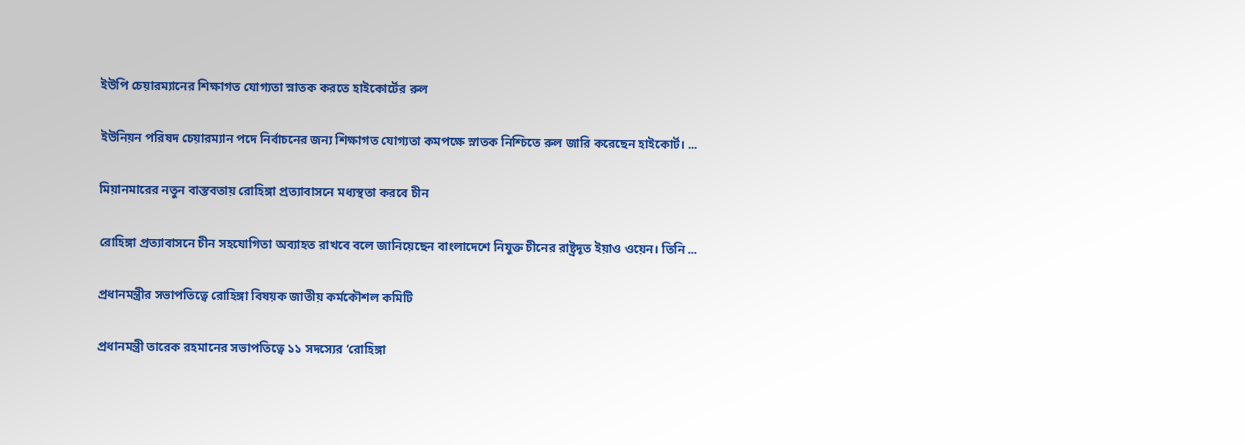ইউপি চেয়ারম্যানের শিক্ষাগত যোগ্যতা স্নাতক করতে হাইকোর্টের রুল

ইউনিয়ন পরিষদ চেয়ারম্যান পদে নির্বাচনের জন্য শিক্ষাগত যোগ্যতা কমপক্ষে স্নাতক নিশ্চিতে রুল জারি করেছেন হাইকোর্ট। ...

মিয়ানমারের নতুন বাস্তবতায় রোহিঙ্গা প্রত্যাবাসনে মধ্যস্থতা করবে চীন

রোহিঙ্গা প্রত্যাবাসনে চীন সহযোগিতা অব্যাহত রাখবে বলে জানিয়েছেন বাংলাদেশে নিযুক্ত চীনের রাষ্ট্রদূত ইয়াও ওয়েন। তিনি ...

প্রধানমন্ত্রীর সভাপতিত্বে রোহিঙ্গা বিষয়ক জাতীয় কর্মকৌশল কমিটি

প্রধানমন্ত্রী তারেক রহমানের সভাপতিত্বে ১১ সদস্যের ‘রোহিঙ্গা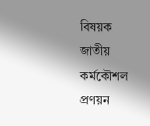বিষয়ক জাতীয় কর্মকৌশল প্রণয়ন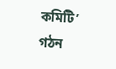কমিটি’ গঠন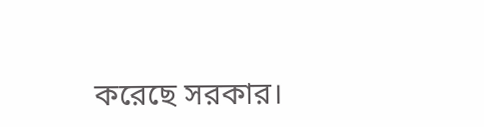করেছে সরকার।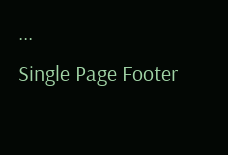...
Single Page Footer